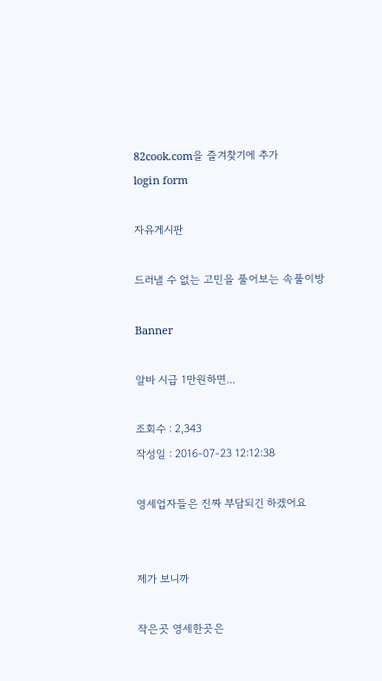82cook.com을 즐겨찾기에 추가
login form

자유게시판

드러낼 수 없는 고민을 풀어보는 속풀이방

Banner

알바 시급 1만원하면...

조회수 : 2,343
작성일 : 2016-07-23 12:12:38

영세업자들은 진짜 부담되긴 하겠어요


제가 보니까

작은곳 영세한곳은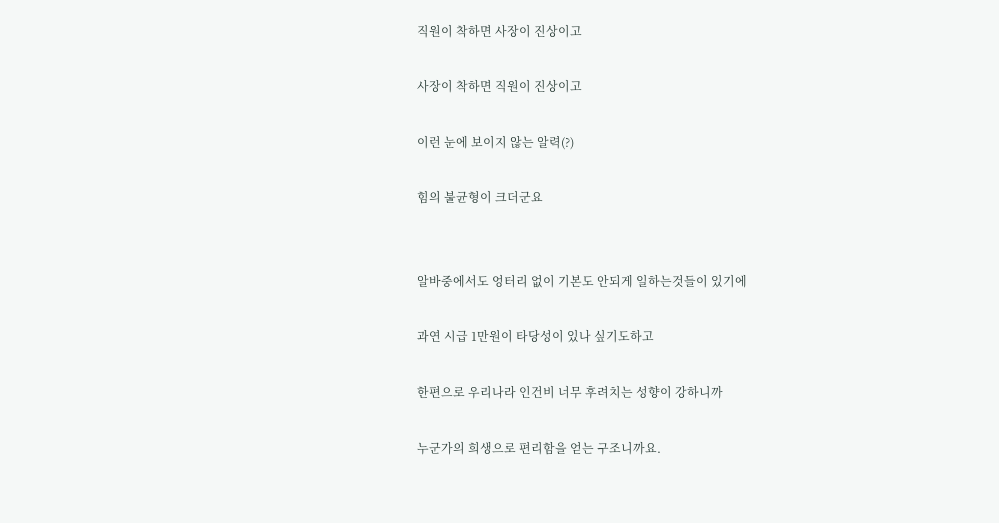직원이 착하면 사장이 진상이고

사장이 착하면 직원이 진상이고

이런 눈에 보이지 않는 알력(?)

힘의 불균형이 크더군요


알바중에서도 엉터리 없이 기본도 안되게 일하는것들이 있기에

과연 시급 1만원이 타당성이 있나 싶기도하고

한편으로 우리나라 인건비 너무 후려치는 성향이 강하니까

누군가의 희생으로 편리함을 얻는 구조니까요.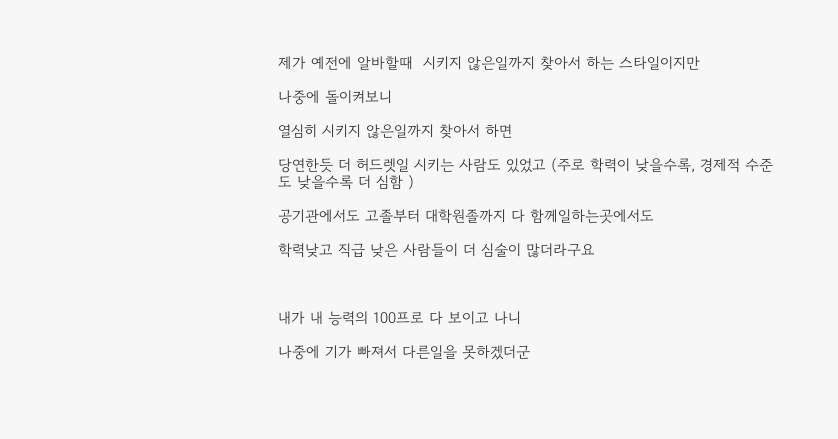제가 예전에 알바할때  시키지 않은일까지 찾아서 하는 스타일이지만

나중에 돌이켜보니

열심히 시키지 않은일까지 찾아서 하면

당연한듯 더 허드렛일 시키는 사람도 있었고 (주로 학력이 낮을수록, 경제적 수준도 낮을수록 더 심함 )

공기관에서도 고졸부터 대학원졸까지 다 함께일하는곳에서도

학력낮고 직급 낮은 사람들이 더 심술이 많더라구요



내가 내 능력의 100프로 다 보이고 나니

나중에 기가 빠져서 다른일을 못하겠더군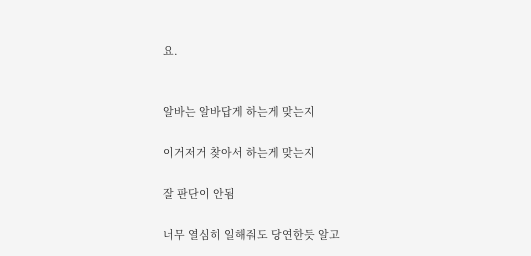요.


알바는 알바답게 하는게 맞는지

이거저거 찾아서 하는게 맞는지

잘 판단이 안됨

너무 열심히 일해줘도 당연한듯 알고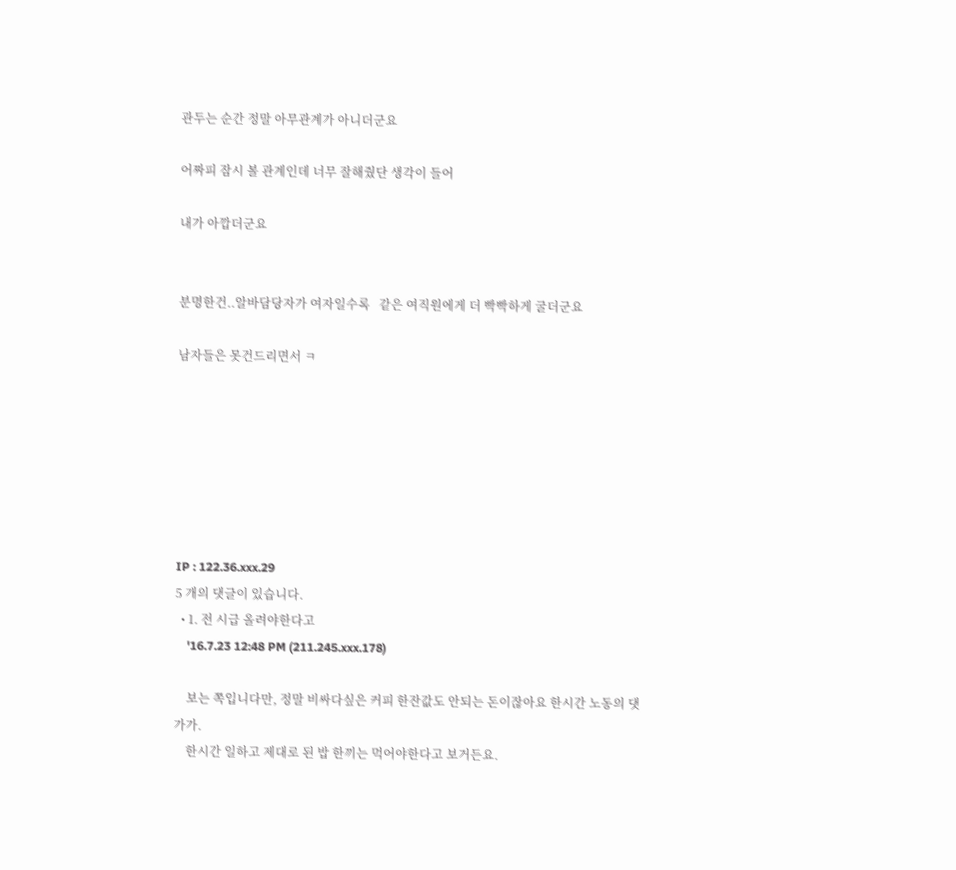관두는 순간 정말 아무관계가 아니더군요

어짜피 잠시 볼 관계인데 너무 잘해줬단 생각이 들어

내가 아깝더군요


분명한건..알바담당자가 여자일수록   같은 여직원에게 더 빡빡하게 굴더군요

남자들은 못건드리면서 ㅋ







IP : 122.36.xxx.29
5 개의 댓글이 있습니다.
  • 1. 전 시급 올려야한다고
    '16.7.23 12:48 PM (211.245.xxx.178)

    보는 쪽입니다만, 정말 비싸다싶은 커피 한잔값도 안되는 돈이잖아요 한시간 노동의 댓가가.
    한시간 일하고 제대로 된 밥 한끼는 먹어야한다고 보거든요.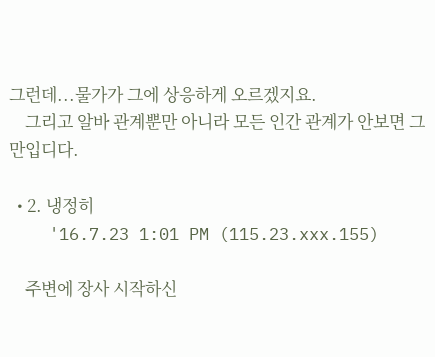그런데...물가가 그에 상응하게 오르겠지요.
    그리고 알바 관계뿐만 아니라 모든 인간 관계가 안보면 그만입디다.

  • 2. 냉정히
    '16.7.23 1:01 PM (115.23.xxx.155)

    주변에 장사 시작하신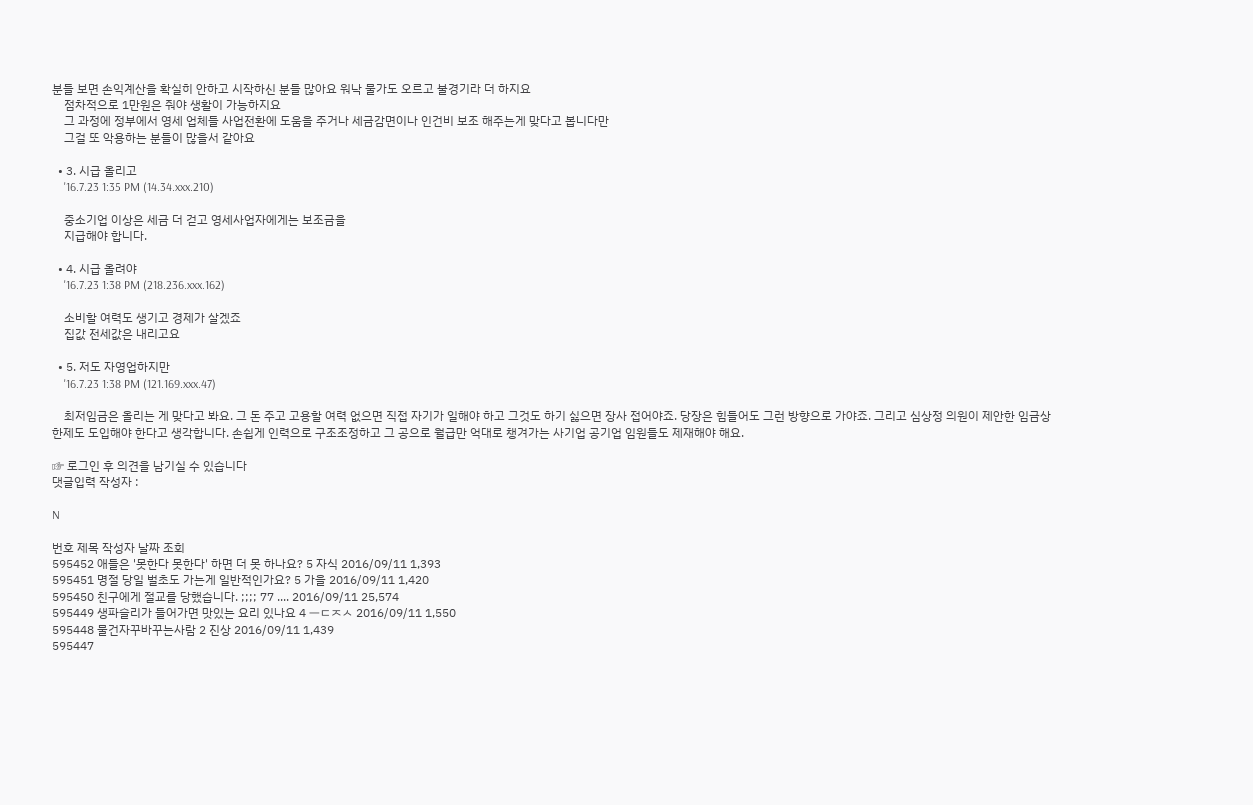분들 보면 손익계산을 확실히 안하고 시작하신 분들 많아요 워낙 물가도 오르고 불경기라 더 하지요
    점차적으로 1만원은 줘야 생활이 가능하지요
    그 과정에 정부에서 영세 업체들 사업전환에 도움을 주거나 세금감면이나 인건비 보조 해주는게 맞다고 봅니다만
    그걸 또 악용하는 분들이 많을서 같아요

  • 3. 시급 올리고
    '16.7.23 1:35 PM (14.34.xxx.210)

    중소기업 이상은 세금 더 걷고 영세사업자에게는 보조금을
    지급해야 합니다.

  • 4. 시급 올려야
    '16.7.23 1:38 PM (218.236.xxx.162)

    소비할 여력도 생기고 경제가 살겠죠
    집값 전세값은 내리고요

  • 5. 저도 자영업하지만
    '16.7.23 1:38 PM (121.169.xxx.47)

    최저임금은 올리는 게 맞다고 봐요. 그 돈 주고 고용할 여력 없으면 직접 자기가 일해야 하고 그것도 하기 싫으면 장사 접어야죠. 당장은 힘들어도 그런 방향으로 가야죠. 그리고 심상정 의원이 제안한 임금상한제도 도입해야 한다고 생각합니다. 손쉽게 인력으로 구조조정하고 그 공으로 월급만 억대로 챙겨가는 사기업 공기업 임원들도 제재해야 해요.

☞ 로그인 후 의견을 남기실 수 있습니다
댓글입력 작성자 :

N

번호 제목 작성자 날짜 조회
595452 애들은 '못한다 못한다' 하면 더 못 하나요? 5 자식 2016/09/11 1,393
595451 명절 당일 벌초도 가는게 일반적인가요? 5 가을 2016/09/11 1,420
595450 친구에게 절교를 당했습니다. ;;;; 77 .... 2016/09/11 25,574
595449 생파슬리가 들어가면 맛있는 요리 있나요 4 ㅡㄷㅈㅅ 2016/09/11 1,550
595448 물건자꾸바꾸는사람 2 진상 2016/09/11 1,439
595447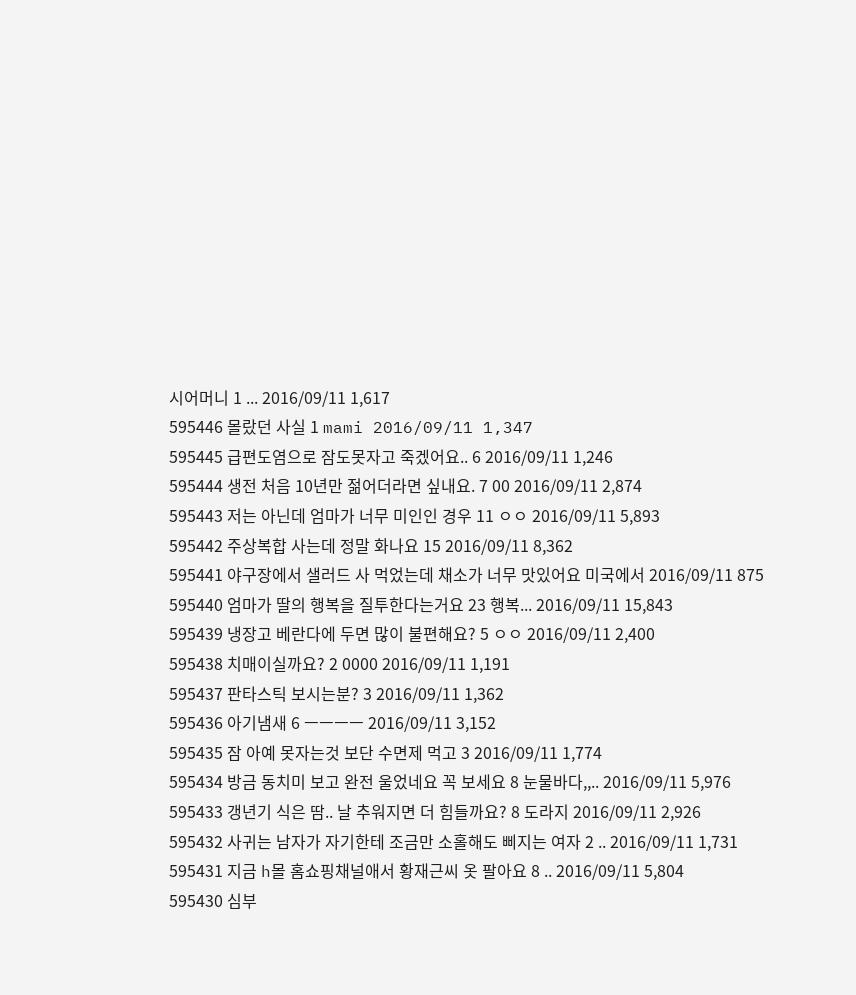시어머니 1 ... 2016/09/11 1,617
595446 몰랐던 사실 1 mami 2016/09/11 1,347
595445 급편도염으로 잠도못자고 죽겠어요.. 6 2016/09/11 1,246
595444 생전 처음 10년만 젊어더라면 싶내요. 7 00 2016/09/11 2,874
595443 저는 아닌데 엄마가 너무 미인인 경우 11 ㅇㅇ 2016/09/11 5,893
595442 주상복합 사는데 정말 화나요 15 2016/09/11 8,362
595441 야구장에서 샐러드 사 먹었는데 채소가 너무 맛있어요 미국에서 2016/09/11 875
595440 엄마가 딸의 행복을 질투한다는거요 23 행복... 2016/09/11 15,843
595439 냉장고 베란다에 두면 많이 불편해요? 5 ㅇㅇ 2016/09/11 2,400
595438 치매이실까요? 2 0000 2016/09/11 1,191
595437 판타스틱 보시는분? 3 2016/09/11 1,362
595436 아기냄새 6 ㅡㅡㅡㅡ 2016/09/11 3,152
595435 잠 아예 못자는것 보단 수면제 먹고 3 2016/09/11 1,774
595434 방금 동치미 보고 완전 울었네요 꼭 보세요 8 눈물바다,,.. 2016/09/11 5,976
595433 갱년기 식은 땀.. 날 추워지면 더 힘들까요? 8 도라지 2016/09/11 2,926
595432 사귀는 남자가 자기한테 조금만 소홀해도 삐지는 여자 2 .. 2016/09/11 1,731
595431 지금 h몰 홈쇼핑채널애서 황재근씨 옷 팔아요 8 .. 2016/09/11 5,804
595430 심부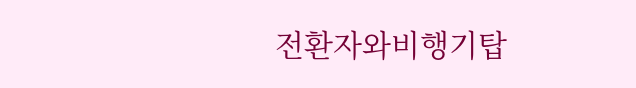전환자와비행기탑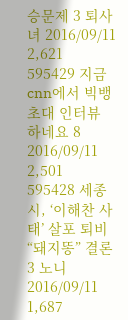승문제 3 퇴사녀 2016/09/11 2,621
595429 지금 cnn에서 빅뱅 초대 인터뷰 하네요 8 2016/09/11 2,501
595428 세종시, ‘이해찬 사태’ 살포 퇴비 “돼지똥” 결론 3 노니 2016/09/11 1,687